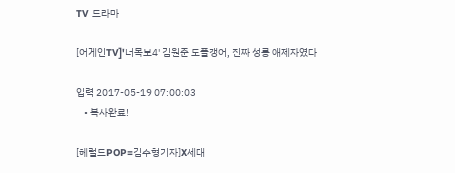TV 드라마

[어게인TV]'너목보4' 김원준 도플갱어, 진짜 성룡 애제자였다

입력 2017-05-19 07:00:03
    • 복사완료!

[헤럴드POP=김수형기자]X세대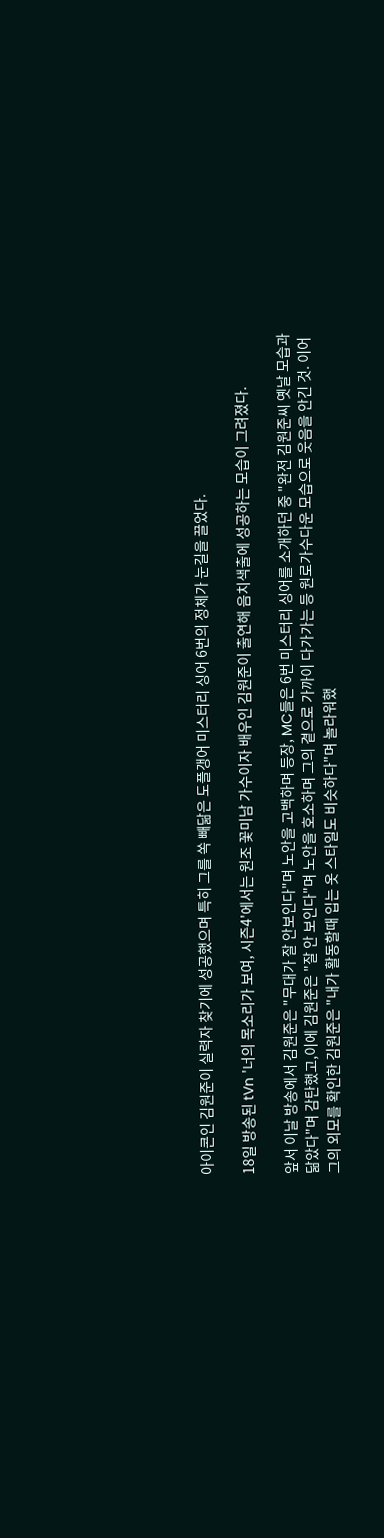아이콘인 김원준이 실력자 찾기에 성공했으며 특히 그를 쏙 빼닮은 도플갱어 미스터리 싱어 6번의 정체가 눈길을 끌었다.

18일 방송된 tVn '너의 목소리가 보여, 시즌4'에서는 원조 꽃미남 가수이자 배우인 김원준이 출연해 음치색출에 성공하는 모습이 그려졌다.

앞서 이날 방송에서 김원준은 "무대가 잘 안보인다"며 노안을 고백하며 등장, MC들은 6번 미스터리 싱어를 소개하던 중 "완전 김원준씨 옛날 모습과 닮았다"며 감탄했고,이에 김원준은 "잘 안 보인다"며 노안을 호소하며 그의 곁으로 가까이 다가가는 등 원로가수다운 모습으로 웃음을 안긴 것. 이어 그의 외모를 확인한 김원준은 "내가 활동할때 입는 옷 스타일도 비슷하다"며 놀라워했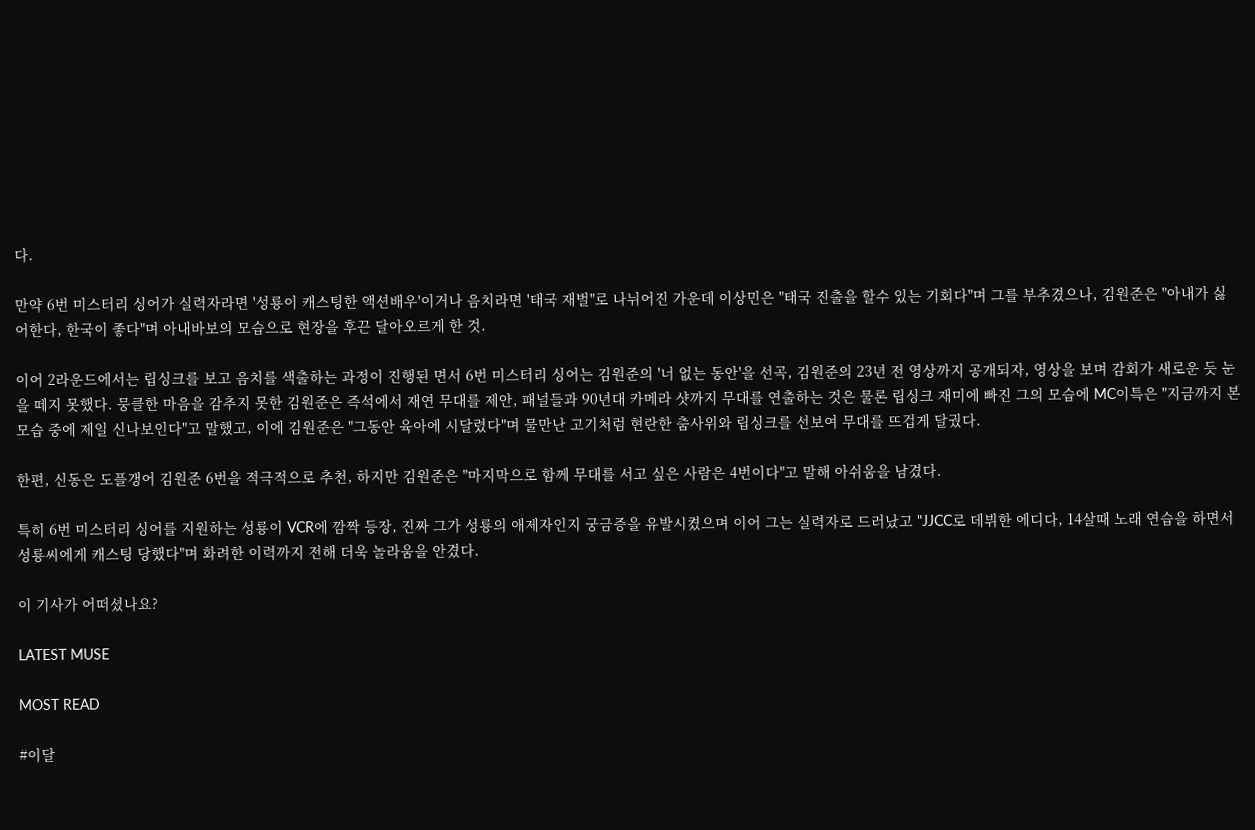다.

만약 6번 미스터리 싱어가 실력자라면 '성룡이 캐스팅한 액션배우'이거나 음치라면 '태국 재벌"로 나뉘어진 가운데 이상민은 "태국 진출을 할수 있는 기회다"며 그를 부추겼으나, 김원준은 "아내가 싫어한다, 한국이 좋다"며 아내바보의 모습으로 현장을 후끈 달아오르게 한 것.

이어 2라운드에서는 립싱크를 보고 음치를 색출하는 과정이 진행된 면서 6번 미스터리 싱어는 김원준의 '너 없는 동안'을 선곡, 김원준의 23년 전 영상까지 공개되자, 영상을 보며 감회가 새로운 듯 눈을 떼지 못했다. 뭉클한 마음을 감추지 못한 김원준은 즉석에서 재연 무대를 제안, 패널들과 90년대 카메라 샷까지 무대를 연출하는 것은 물론 립싱크 재미에 빠진 그의 모습에 MC이특은 "지금까지 본 모습 중에 제일 신나보인다"고 말했고, 이에 김원준은 "그동안 육아에 시달렸다"며 물만난 고기처럼 현란한 춤사위와 립싱크를 선보여 무대를 뜨겁게 달궜다.

한편, 신동은 도플갱어 김원준 6번을 적극적으로 추천, 하지만 김원준은 "마지막으로 함께 무대를 서고 싶은 사람은 4번이다"고 말해 아쉬움을 남겼다.

특히 6번 미스터리 싱어를 지원하는 성룡이 VCR에 깜짝 등장, 진짜 그가 성룡의 애제자인지 궁금증을 유발시켰으며 이어 그는 실력자로 드러났고 "JJCC로 데뷔한 에디다, 14살때 노래 연습을 하면서 성룡씨에게 캐스팅 당했다"며 화려한 이력까지 전해 더욱 놀라움을 안겼다.

이 기사가 어떠셨나요?

LATEST MUSE

MOST READ

#이달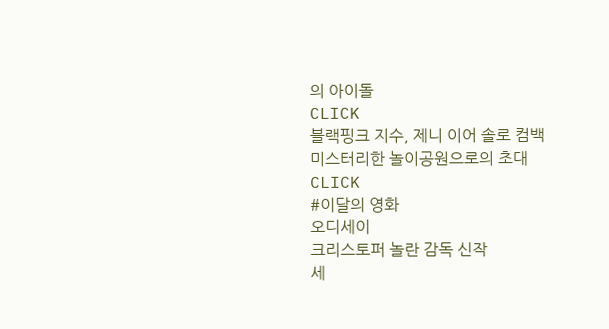의 아이돌
CLICK
블랙핑크 지수, 제니 이어 솔로 컴백
미스터리한 놀이공원으로의 초대
CLICK
#이달의 영화
오디세이
크리스토퍼 놀란 감독 신작
세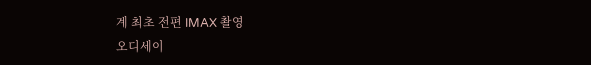계 최초 전편 IMAX 촬영
오디세이